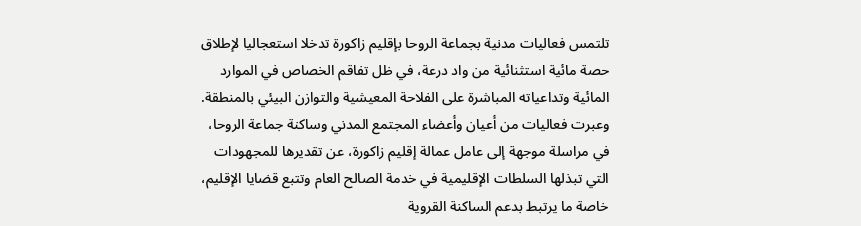تلتمس فعاليات مدنية بجماعة الروحا بإقليم زاكورة تدخلا استعجاليا لإطلاق حصة مائية استثنائية من واد درعة، في ظل تفاقم الخصاص في الموارد المائية وتداعياته المباشرة على الفلاحة المعيشية والتوازن البيئي بالمنطقة.
وعبرت فعاليات من أعيان وأعضاء المجتمع المدني وساكنة جماعة الروحا، في مراسلة موجهة إلى عامل عمالة إقليم زاكورة، عن تقديرها للمجهودات التي تبذلها السلطات الإقليمية في خدمة الصالح العام وتتبع قضايا الإقليم، خاصة ما يرتبط بدعم الساكنة القروية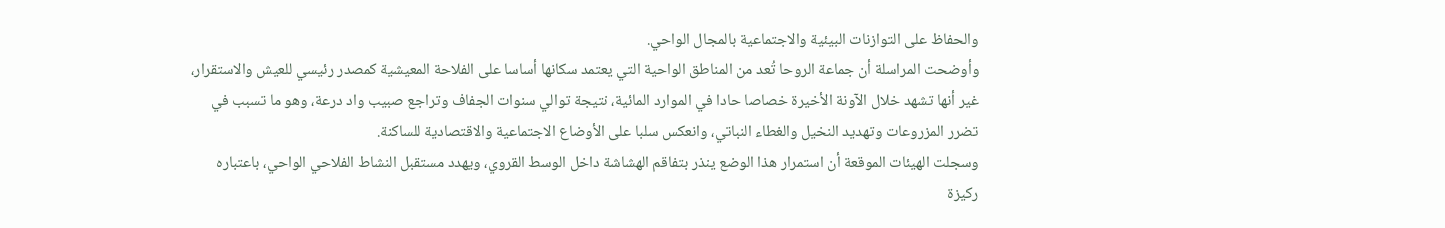والحفاظ على التوازنات البيئية والاجتماعية بالمجال الواحي.
وأوضحت المراسلة أن جماعة الروحا تُعد من المناطق الواحية التي يعتمد سكانها أساسا على الفلاحة المعيشية كمصدر رئيسي للعيش والاستقرار، غير أنها تشهد خلال الآونة الأخيرة خصاصا حادا في الموارد المائية، نتيجة توالي سنوات الجفاف وتراجع صبيب واد درعة، وهو ما تسبب في تضرر المزروعات وتهديد النخيل والغطاء النباتي، وانعكس سلبا على الأوضاع الاجتماعية والاقتصادية للساكنة.
وسجلت الهيئات الموقعة أن استمرار هذا الوضع ينذر بتفاقم الهشاشة داخل الوسط القروي، ويهدد مستقبل النشاط الفلاحي الواحي، باعتباره ركيزة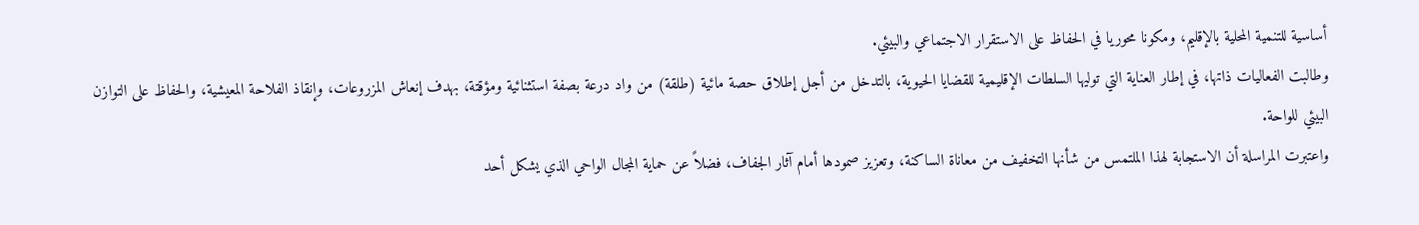أساسية للتنمية المحلية بالإقليم، ومكونا محوريا في الحفاظ على الاستقرار الاجتماعي والبيئي.
وطالبت الفعاليات ذاتها، في إطار العناية التي توليها السلطات الإقليمية للقضايا الحيوية، بالتدخل من أجل إطلاق حصة مائية (طلقة) من واد درعة بصفة استثنائية ومؤقتة، بهدف إنعاش المزروعات، وإنقاذ الفلاحة المعيشية، والحفاظ على التوازن البيئي للواحة.
واعتبرت المراسلة أن الاستجابة لهذا الملتمس من شأنها التخفيف من معاناة الساكنة، وتعزيز صمودها أمام آثار الجفاف، فضلاً عن حماية المجال الواحي الذي يشكل أحد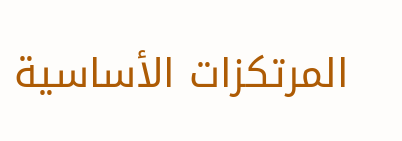المرتكزات الأساسية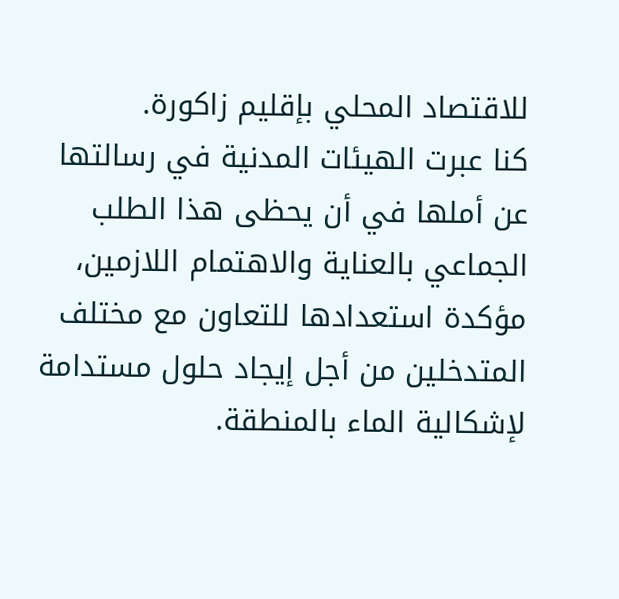للاقتصاد المحلي بإقليم زاكورة.
كنا عبرت الهيئات المدنية في رسالتها عن أملها في أن يحظى هذا الطلب الجماعي بالعناية والاهتمام اللازمين، مؤكدة استعدادها للتعاون مع مختلف المتدخلين من أجل إيجاد حلول مستدامة لإشكالية الماء بالمنطقة.